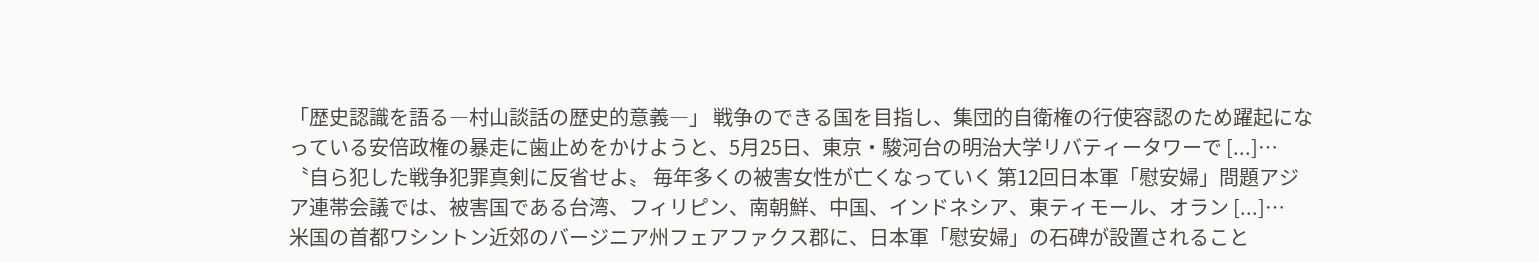「歴史認識を語る―村山談話の歴史的意義―」 戦争のできる国を目指し、集団的自衛権の行使容認のため躍起になっている安倍政権の暴走に歯止めをかけようと、5月25日、東京・駿河台の明治大学リバティータワーで [...]…
〝自ら犯した戦争犯罪真剣に反省せよ〟 毎年多くの被害女性が亡くなっていく 第12回日本軍「慰安婦」問題アジア連帯会議では、被害国である台湾、フィリピン、南朝鮮、中国、インドネシア、東ティモール、オラン [...]…
米国の首都ワシントン近郊のバージニア州フェアファクス郡に、日本軍「慰安婦」の石碑が設置されること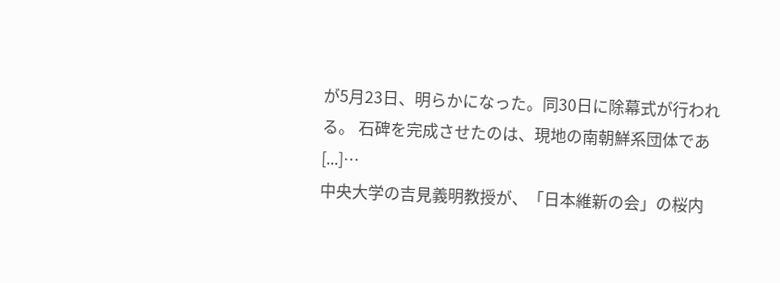が5月23日、明らかになった。同30日に除幕式が行われる。 石碑を完成させたのは、現地の南朝鮮系団体であ [...]…
中央大学の吉見義明教授が、「日本維新の会」の桜内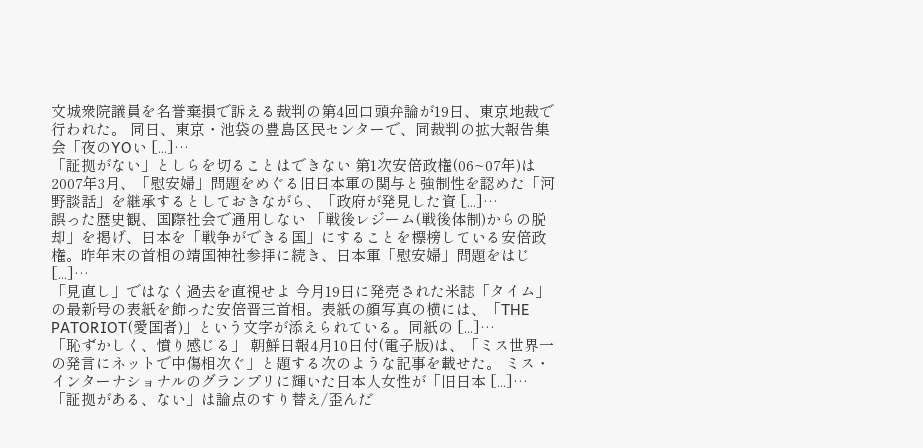文城衆院議員を名誉棄損で訴える裁判の第4回口頭弁論が19日、東京地裁で行われた。 同日、東京・池袋の豊島区民センターで、同裁判の拡大報告集会「夜のYOい [...]…
「証拠がない」としらを切ることはできない 第1次安倍政権(06~07年)は2007年3月、「慰安婦」問題をめぐる旧日本軍の関与と強制性を認めた「河野談話」を継承するとしておきながら、「政府が発見した資 [...]…
誤った歴史観、国際社会で通用しない 「戦後レジーム(戦後体制)からの脱却」を掲げ、日本を「戦争ができる国」にすることを標榜している安倍政権。昨年末の首相の靖国神社参拝に続き、日本軍「慰安婦」問題をはじ [...]…
「見直し」ではなく過去を直視せよ 今月19日に発売された米誌「タイム」の最新号の表紙を飾った安倍晋三首相。表紙の顔写真の横には、「THE PATORIOT(愛国者)」という文字が添えられている。同紙の [...]…
「恥ずかしく、憤り感じる」 朝鮮日報4月10日付(電子版)は、「ミス世界一の発言にネットで中傷相次ぐ」と題する次のような記事を載せた。 ミス・インターナショナルのグランプリに輝いた日本人女性が「旧日本 [...]…
「証拠がある、ない」は論点のすり替え/歪んだ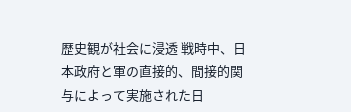歴史観が社会に浸透 戦時中、日本政府と軍の直接的、間接的関与によって実施された日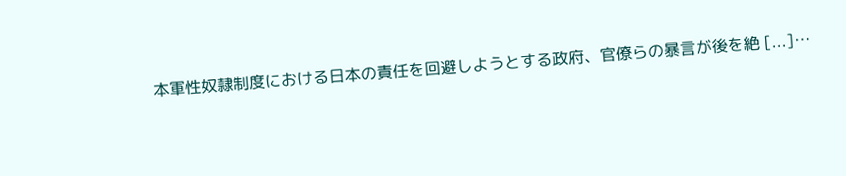本軍性奴隷制度における日本の責任を回避しようとする政府、官僚らの暴言が後を絶 [...]…